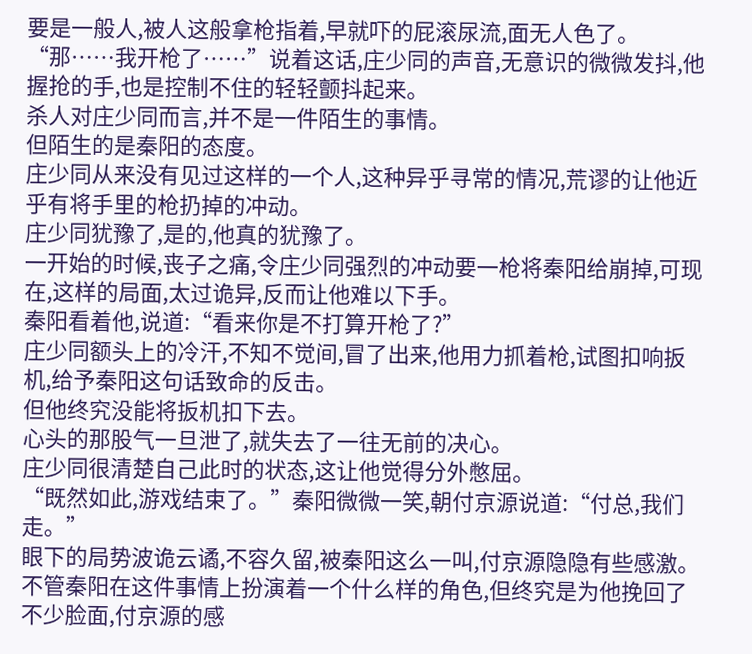要是一般人,被人这般拿枪指着,早就吓的屁滚尿流,面无人色了。
“那……我开枪了……”说着这话,庄少同的声音,无意识的微微发抖,他握抢的手,也是控制不住的轻轻颤抖起来。
杀人对庄少同而言,并不是一件陌生的事情。
但陌生的是秦阳的态度。
庄少同从来没有见过这样的一个人,这种异乎寻常的情况,荒谬的让他近乎有将手里的枪扔掉的冲动。
庄少同犹豫了,是的,他真的犹豫了。
一开始的时候,丧子之痛,令庄少同强烈的冲动要一枪将秦阳给崩掉,可现在,这样的局面,太过诡异,反而让他难以下手。
秦阳看着他,说道:“看来你是不打算开枪了?”
庄少同额头上的冷汗,不知不觉间,冒了出来,他用力抓着枪,试图扣响扳机,给予秦阳这句话致命的反击。
但他终究没能将扳机扣下去。
心头的那股气一旦泄了,就失去了一往无前的决心。
庄少同很清楚自己此时的状态,这让他觉得分外憋屈。
“既然如此,游戏结束了。”秦阳微微一笑,朝付京源说道:“付总,我们走。”
眼下的局势波诡云谲,不容久留,被秦阳这么一叫,付京源隐隐有些感激。
不管秦阳在这件事情上扮演着一个什么样的角色,但终究是为他挽回了不少脸面,付京源的感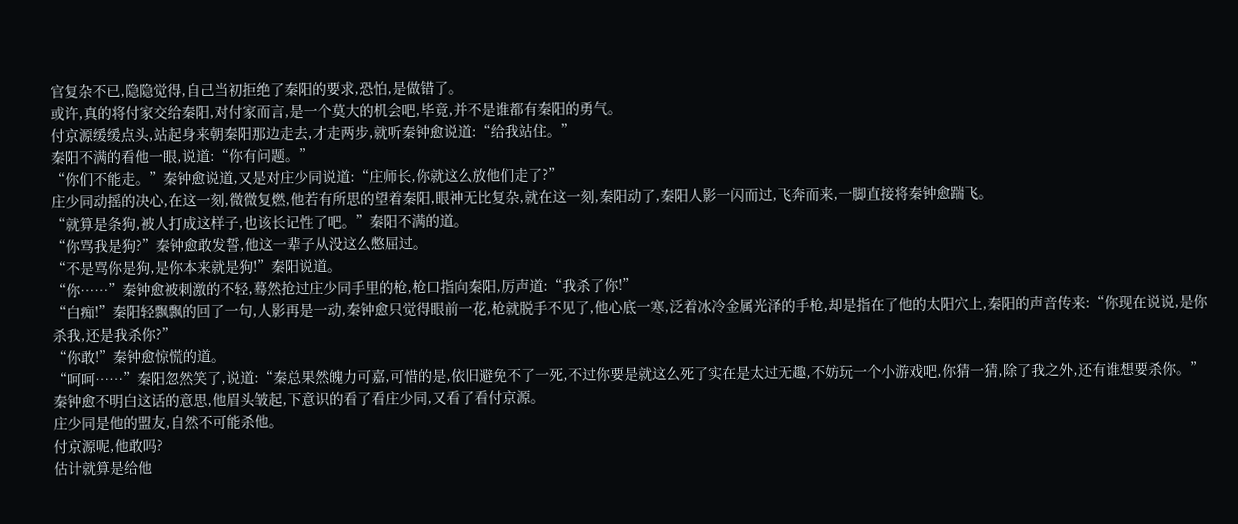官复杂不已,隐隐觉得,自己当初拒绝了秦阳的要求,恐怕,是做错了。
或许,真的将付家交给秦阳,对付家而言,是一个莫大的机会吧,毕竟,并不是谁都有秦阳的勇气。
付京源缓缓点头,站起身来朝秦阳那边走去,才走两步,就听秦钟愈说道:“给我站住。”
秦阳不满的看他一眼,说道:“你有问题。”
“你们不能走。”秦钟愈说道,又是对庄少同说道:“庄师长,你就这么放他们走了?”
庄少同动摇的决心,在这一刻,微微复燃,他若有所思的望着秦阳,眼神无比复杂,就在这一刻,秦阳动了,秦阳人影一闪而过,飞奔而来,一脚直接将秦钟愈踹飞。
“就算是条狗,被人打成这样子,也该长记性了吧。”秦阳不满的道。
“你骂我是狗?”秦钟愈敢发誓,他这一辈子从没这么憋屈过。
“不是骂你是狗,是你本来就是狗!”秦阳说道。
“你……”秦钟愈被刺激的不轻,蓦然抢过庄少同手里的枪,枪口指向秦阳,厉声道:“我杀了你!”
“白痴!”秦阳轻飘飘的回了一句,人影再是一动,秦钟愈只觉得眼前一花,枪就脱手不见了,他心底一寒,泛着冰冷金属光泽的手枪,却是指在了他的太阳穴上,秦阳的声音传来:“你现在说说,是你杀我,还是我杀你?”
“你敢!”秦钟愈惊慌的道。
“呵呵……”秦阳忽然笑了,说道:“秦总果然魄力可嘉,可惜的是,依旧避免不了一死,不过你要是就这么死了实在是太过无趣,不妨玩一个小游戏吧,你猜一猜,除了我之外,还有谁想要杀你。”
秦钟愈不明白这话的意思,他眉头皱起,下意识的看了看庄少同,又看了看付京源。
庄少同是他的盟友,自然不可能杀他。
付京源呢,他敢吗?
估计就算是给他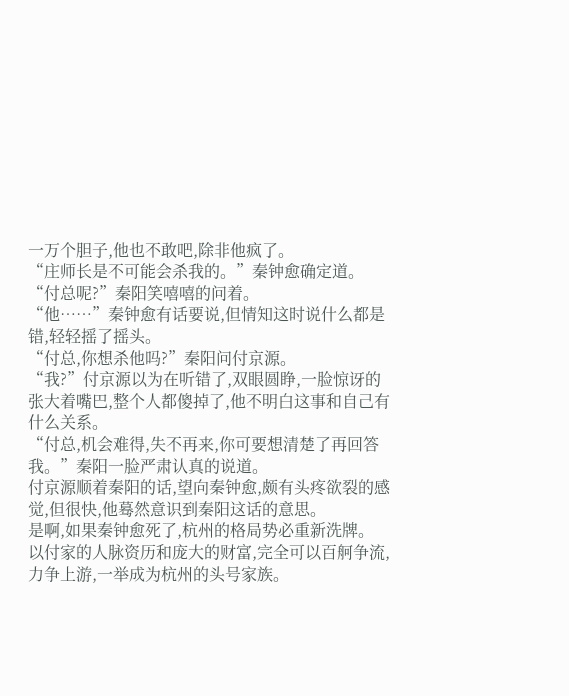一万个胆子,他也不敢吧,除非他疯了。
“庄师长是不可能会杀我的。”秦钟愈确定道。
“付总呢?”秦阳笑嘻嘻的问着。
“他……”秦钟愈有话要说,但情知这时说什么都是错,轻轻摇了摇头。
“付总,你想杀他吗?”秦阳问付京源。
“我?”付京源以为在听错了,双眼圆睁,一脸惊讶的张大着嘴巴,整个人都傻掉了,他不明白这事和自己有什么关系。
“付总,机会难得,失不再来,你可要想清楚了再回答我。”秦阳一脸严肃认真的说道。
付京源顺着秦阳的话,望向秦钟愈,颇有头疼欲裂的感觉,但很快,他蓦然意识到秦阳这话的意思。
是啊,如果秦钟愈死了,杭州的格局势必重新洗牌。
以付家的人脉资历和庞大的财富,完全可以百舸争流,力争上游,一举成为杭州的头号家族。